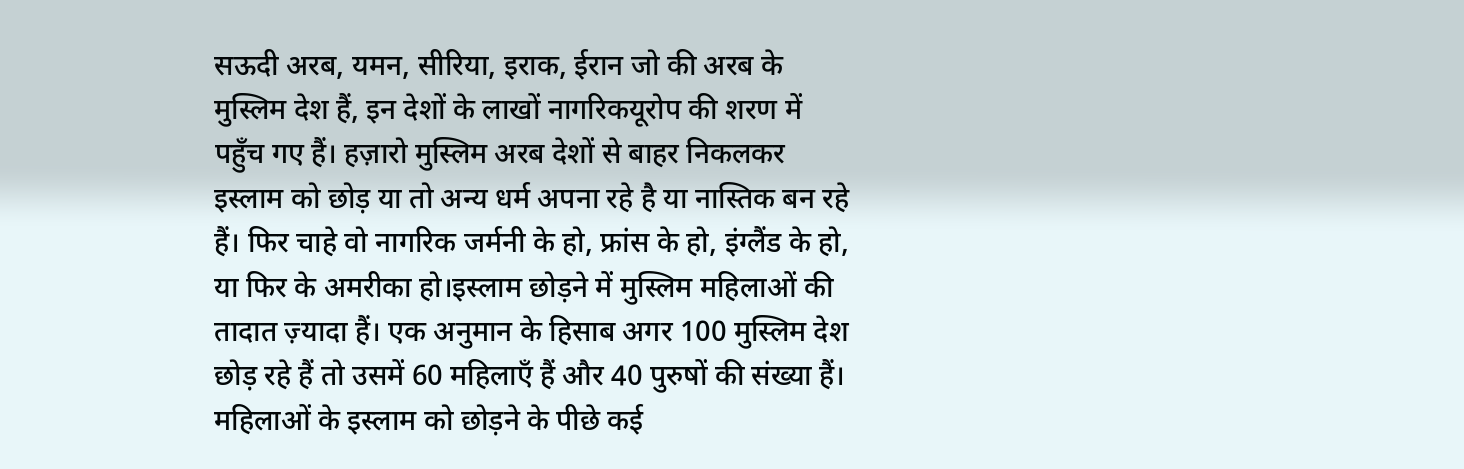सऊदी अरब, यमन, सीरिया, इराक, ईरान जो की अरब के मुस्लिम देश हैं, इन देशों के लाखों नागरिकयूरोप की शरण में पहुँच गए हैं। हज़ारो मुस्लिम अरब देशों से बाहर निकलकर इस्लाम को छोड़ या तो अन्य धर्म अपना रहे है या नास्तिक बन रहे हैं। फिर चाहे वो नागरिक जर्मनी के हो, फ्रांस के हो, इंग्लैंड के हो, या फिर के अमरीका हो।इस्लाम छोड़ने में मुस्लिम महिलाओं की तादात ज़्यादा हैं। एक अनुमान के हिसाब अगर 100 मुस्लिम देश छोड़ रहे हैं तो उसमें 60 महिलाएँ हैं और 40 पुरुषों की संख्या हैं।
महिलाओं के इस्लाम को छोड़ने के पीछे कई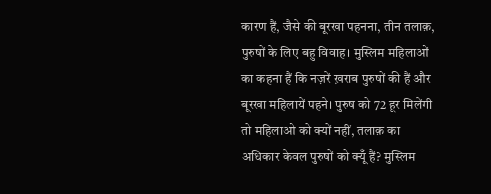कारण हैं, जैसे की बूरखा पहनना, तीन तलाक़, पुरुषों के लिए बहु विवाह। मुस्लिम महिलाओं का कहना हैं कि नज़रें ख़राब पुरुषों की हैं और बूरखा महिलायें पहने। पुरुष को 72 हूर मिलेंगी तो महिलाओ को क्यों नहीं, तलाक़ का अधिकार केवल पुरुषों को क्यूँ हैं? मुस्लिम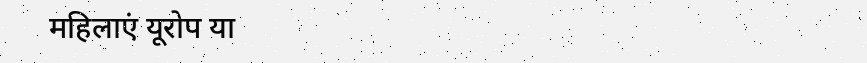महिलाएं यूरोप या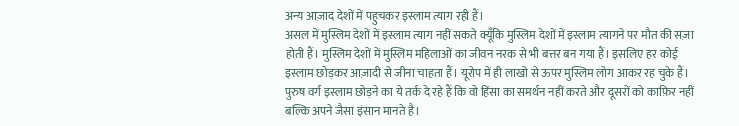अन्य आज़ाद देशों में पहुचकर इस्लाम त्याग रही हैं।
असल में मुस्लिम देशों में इस्लाम त्याग नहीं सकते क्यूँकि मुस्लिम देशों में इस्लाम त्यागने पर मौत की सज़ा होती हैं। मुस्लिम देशों में मुस्लिम महिलाओं का जीवन नरक से भी बत्तर बन गया हैं। इसलिए हर कोई इस्लाम छोड़कर आज़ादी से जीना चाहता हैं। यूरोप में ही लाखो से ऊपर मुस्लिम लोग आकर रह चुके हैं। पुरुष वर्ग इस्लाम छोड़ने का ये तर्क दे रहे हैं कि वो हिंसा का समर्थन नहीं करते और दूसरों को काफ़िर नहीं बल्कि अपने जैसा इंसान मानते है।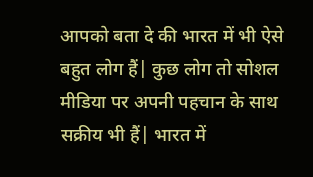आपको बता दे की भारत में भी ऐसे बहुत लोग हैं| कुछ लोग तो सोशल मीडिया पर अपनी पहचान के साथ सक्रीय भी हैं| भारत में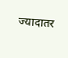ज्यादातर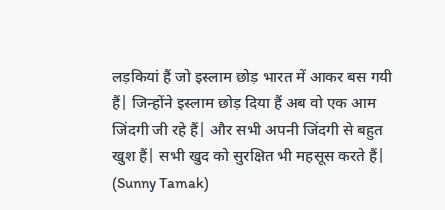लड़कियां हैं जो इस्लाम छोड़ भारत में आकर बस गयी हैं| जिन्होंने इस्लाम छोड़ दिया हैं अब वो एक आम जिंदगी जी रहे हैं| और सभी अपनी जिंदगी से बहुत खुश हैं| सभी खुद को सुरक्षित भी महसूस करते हैं|
(Sunny Tamak)